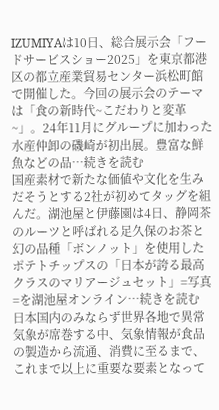IZUMIYAは10日、総合展示会「フードサービスショー2025」を東京都港区の都立産業貿易センター浜松町館で開催した。今回の展示会のテーマは「食の新時代~こだわりと変革~」。24年11月にグループに加わった水産仲卸の磯崎が初出展。豊富な鮮魚などの品…続きを読む
国産素材で新たな価値や文化を生みだそうとする2社が初めてタッグを組んだ。湖池屋と伊藤園は4日、静岡茶のルーツと呼ばれる足久保のお茶と幻の品種「ボンノット」を使用したポテトチップスの「日本が誇る最高クラスのマリアージュセット」=写真=を湖池屋オンライン…続きを読む
日本国内のみならず世界各地で異常気象が席巻する中、気象情報が食品の製造から流通、消費に至るまで、これまで以上に重要な要素となって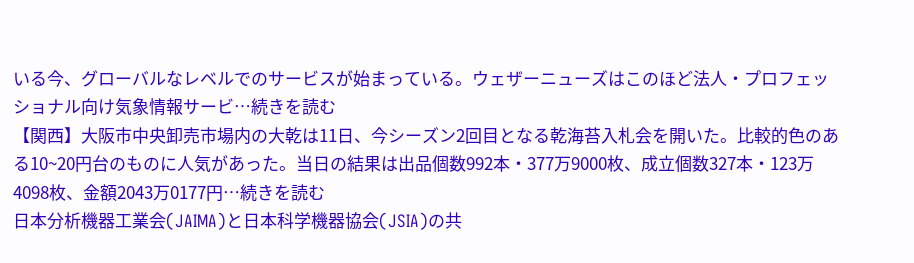いる今、グローバルなレベルでのサービスが始まっている。ウェザーニューズはこのほど法人・プロフェッショナル向け気象情報サービ…続きを読む
【関西】大阪市中央卸売市場内の大乾は11日、今シーズン2回目となる乾海苔入札会を開いた。比較的色のある10~20円台のものに人気があった。当日の結果は出品個数992本・377万9000枚、成立個数327本・123万4098枚、金額2043万0177円…続きを読む
日本分析機器工業会(JAIMA)と日本科学機器協会(JSIA)の共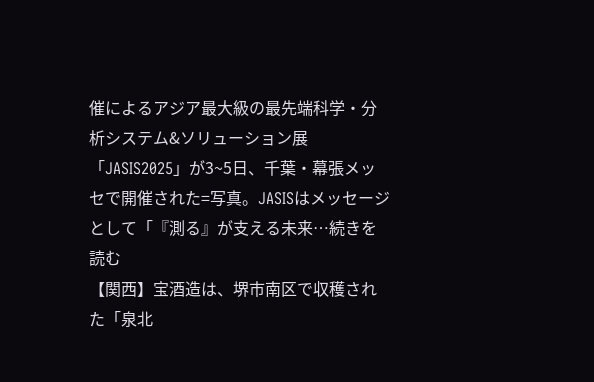催によるアジア最大級の最先端科学・分析システム&ソリューション展「JASIS2025」が3~5日、千葉・幕張メッセで開催された=写真。JASISはメッセージとして「『測る』が支える未来…続きを読む
【関西】宝酒造は、堺市南区で収穫された「泉北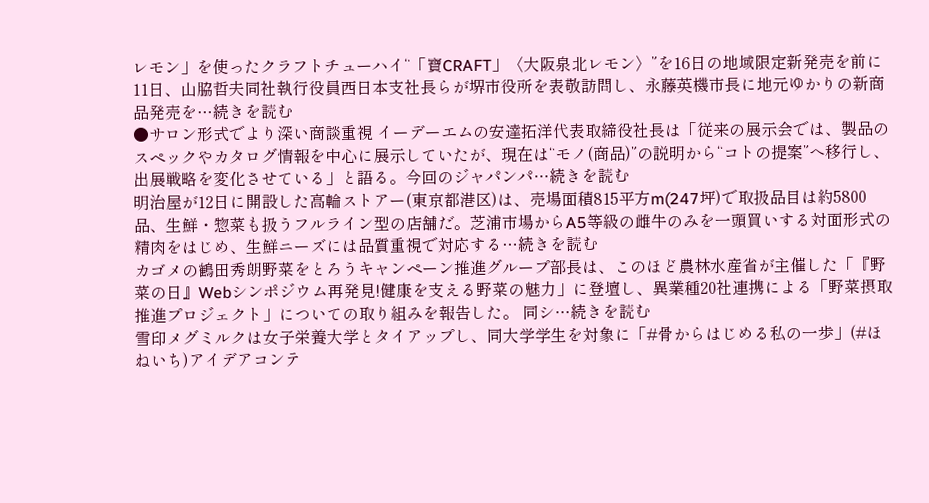レモン」を使ったクラフトチューハイ“「寶CRAFT」〈大阪泉北レモン〉”を16日の地域限定新発売を前に11日、山脇哲夫同社執行役員西日本支社長らが堺市役所を表敬訪問し、永藤英機市長に地元ゆかりの新商品発売を…続きを読む
●サロン形式でより深い商談重視 イーデーエムの安達拓洋代表取締役社長は「従来の展示会では、製品のスペックやカタログ情報を中心に展示していたが、現在は“モノ(商品)”の説明から“コトの提案”へ移行し、出展戦略を変化させている」と語る。今回のジャパンパ…続きを読む
明治屋が12日に開設した高輪ストアー(東京都港区)は、売場面積815平方m(247坪)で取扱品目は約5800品、生鮮・惣菜も扱うフルライン型の店舗だ。芝浦市場からA5等級の雌牛のみを一頭買いする対面形式の精肉をはじめ、生鮮ニーズには品質重視で対応する…続きを読む
カゴメの鶴田秀朗野菜をとろうキャンペーン推進グループ部長は、このほど農林水産省が主催した「『野菜の日』Webシンポジウム再発見!健康を支える野菜の魅力」に登壇し、異業種20社連携による「野菜摂取推進プロジェクト」についての取り組みを報告した。 同シ…続きを読む
雪印メグミルクは女子栄養大学とタイアップし、同大学学生を対象に「#骨からはじめる私の一歩」(#ほねいち)アイデアコンテ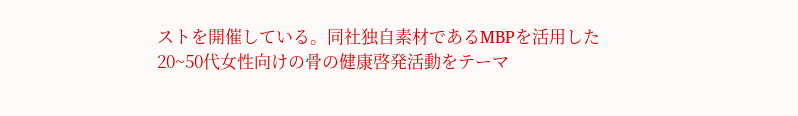ストを開催している。同社独自素材であるMBPを活用した20~50代女性向けの骨の健康啓発活動をテーマ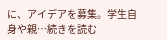に、アイデアを募集。学生自身や親…続きを読む